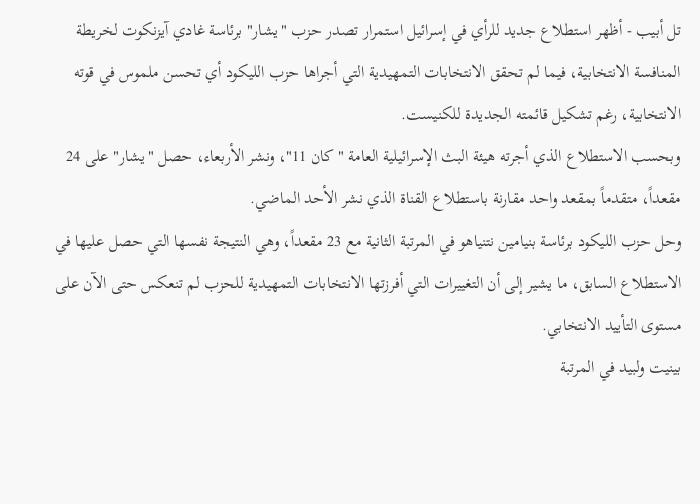تل أبيب - أظهر استطلاع جديد للرأي في إسرائيل استمرار تصدر حزب "يشار" برئاسة غادي آيزنكوت لخريطة المنافسة الانتخابية، فيما لم تحقق الانتخابات التمهيدية التي أجراها حزب الليكود أي تحسن ملموس في قوته الانتخابية، رغم تشكيل قائمته الجديدة للكنيست.
وبحسب الاستطلاع الذي أجرته هيئة البث الإسرائيلية العامة "كان 11"، ونشر الأربعاء، حصل "يشار" على 24 مقعداً، متقدماً بمقعد واحد مقارنة باستطلاع القناة الذي نشر الأحد الماضي.
وحل حزب الليكود برئاسة بنيامين نتنياهو في المرتبة الثانية مع 23 مقعداً، وهي النتيجة نفسها التي حصل عليها في الاستطلاع السابق، ما يشير إلى أن التغييرات التي أفرزتها الانتخابات التمهيدية للحزب لم تنعكس حتى الآن على مستوى التأييد الانتخابي.
بينيت ولبيد في المرتبة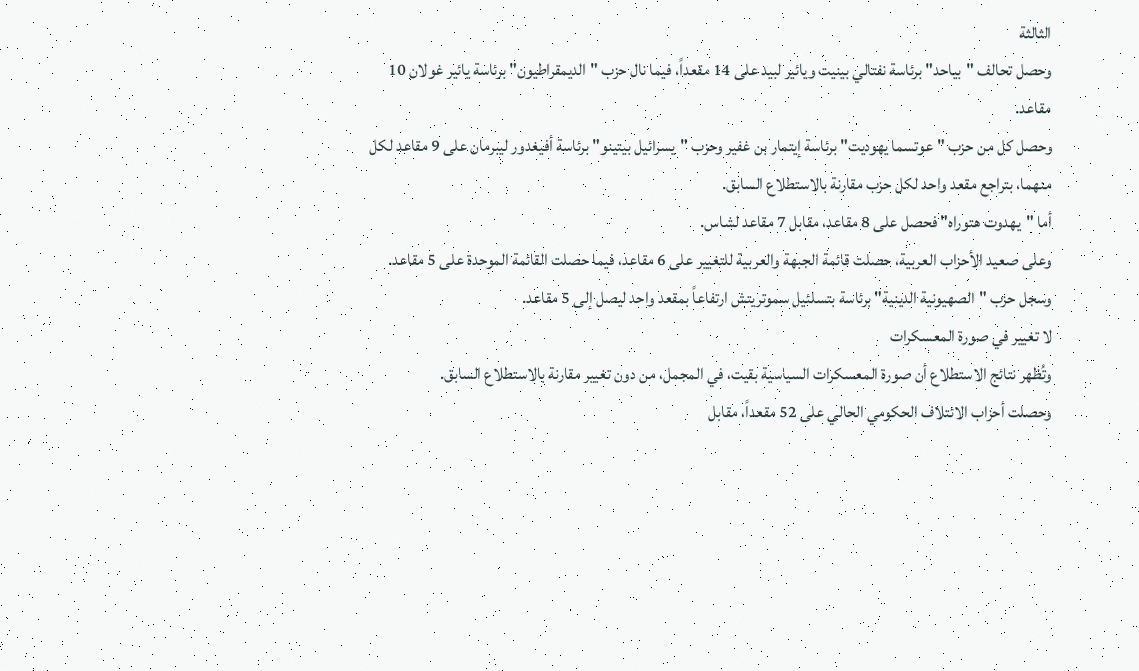الثالثة
وحصل تحالف "بياحد" برئاسة نفتالي بينيت ويائير لبيد على 14 مقعداً، فيما نال حزب "الديمقراطيون" برئاسة يائير غولان 10 مقاعد.
وحصل كل من حزب "عوتسما يهوديت" برئاسة إيتمار بن غفير وحزب "يسرائيل بيتينو" برئاسة أفيغدور ليبرمان على 9 مقاعد لكل منهما، بتراجع مقعد واحد لكل حزب مقارنة بالاستطلاع السابق.
أما "يهدوت هتوراه" فحصل على 8 مقاعد، مقابل 7 مقاعد لشاس.
وعلى صعيد الأحزاب العربية، حصلت قائمة الجبهة والعربية للتغيير على 6 مقاعد، فيما حصلت القائمة الموحدة على 5 مقاعد.
وسجل حزب "الصهيونية الدينية" برئاسة بتسلئيل سموتريتش ارتفاعاً بمقعد واحد ليصل إلى 5 مقاعد.
لا تغيير في صورة المعسكرات
وتُظهر نتائج الاستطلاع أن صورة المعسكرات السياسية بقيت، في المجمل، من دون تغيير مقارنة بالاستطلاع السابق.
وحصلت أحزاب الائتلاف الحكومي الحالي على 52 مقعداً، مقابل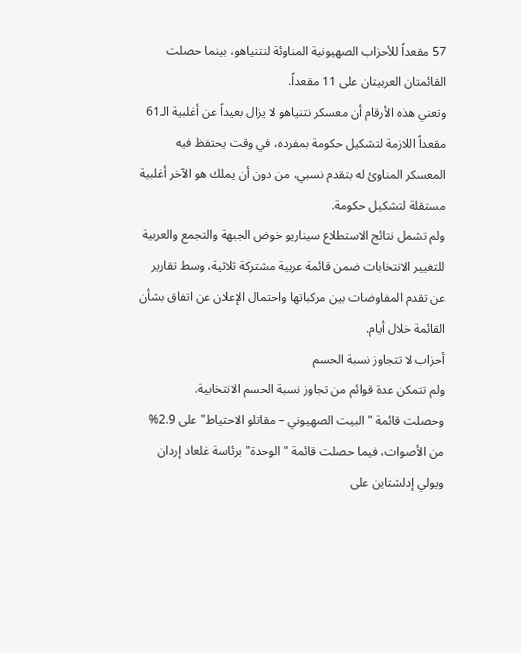57 مقعداً للأحزاب الصهيونية المناوئة لنتنياهو، بينما حصلت القائمتان العربيتان على 11 مقعداً.
وتعني هذه الأرقام أن معسكر نتنياهو لا يزال بعيداً عن أغلبية الـ61 مقعداً اللازمة لتشكيل حكومة بمفرده، في وقت يحتفظ فيه المعسكر المناوئ له بتقدم نسبي، من دون أن يملك هو الآخر أغلبية مستقلة لتشكيل حكومة.
ولم تشمل نتائج الاستطلاع سيناريو خوض الجبهة والتجمع والعربية للتغيير الانتخابات ضمن قائمة عربية مشتركة ثلاثية، وسط تقارير عن تقدم المفاوضات بين مركباتها واحتمال الإعلان عن اتفاق بشأن القائمة خلال أيام.
أحزاب لا تتجاوز نسبة الحسم
ولم تتمكن عدة قوائم من تجاوز نسبة الحسم الانتخابية.
وحصلت قائمة "البيت الصهيوني – مقاتلو الاحتياط" على 2.9% من الأصوات، فيما حصلت قائمة "الوحدة" برئاسة غلعاد إردان ويولي إدلشتاين على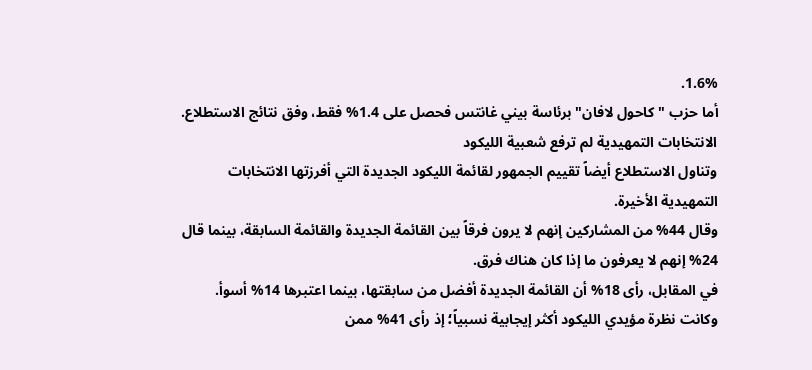1.6%.
أما حزب "كاحول لافان" برئاسة بيني غانتس فحصل على 1.4% فقط، وفق نتائج الاستطلاع.
الانتخابات التمهيدية لم ترفع شعبية الليكود
وتناول الاستطلاع أيضاً تقييم الجمهور لقائمة الليكود الجديدة التي أفرزتها الانتخابات التمهيدية الأخيرة.
وقال 44% من المشاركين إنهم لا يرون فرقاً بين القائمة الجديدة والقائمة السابقة، بينما قال 24% إنهم لا يعرفون ما إذا كان هناك فرق.
في المقابل، رأى 18% أن القائمة الجديدة أفضل من سابقتها، بينما اعتبرها 14% أسوأ.
وكانت نظرة مؤيدي الليكود أكثر إيجابية نسبياً؛ إذ رأى 41% ممن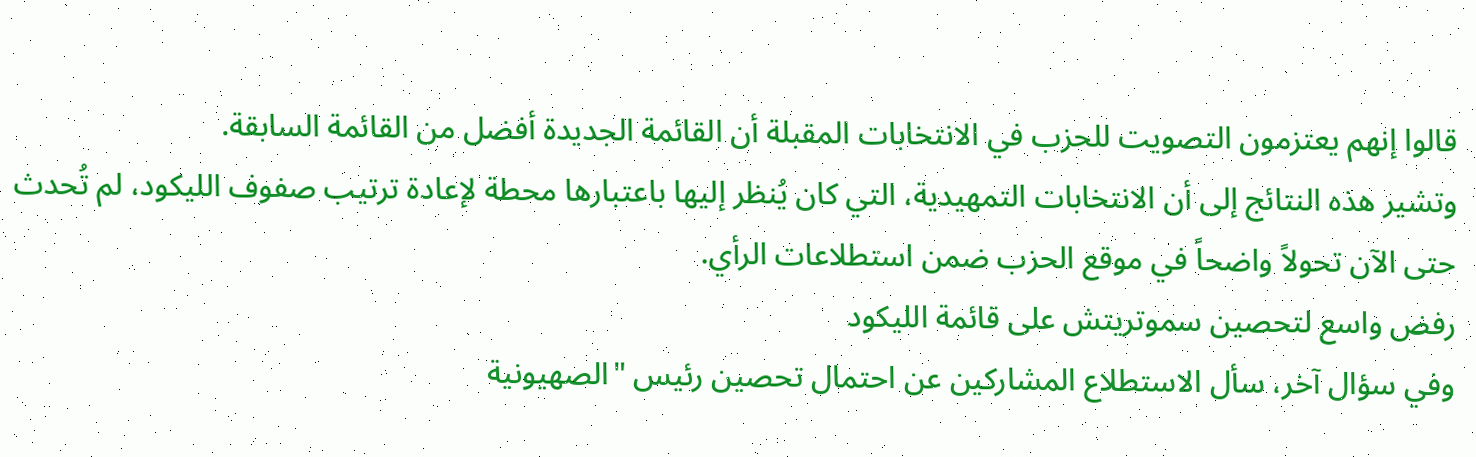قالوا إنهم يعتزمون التصويت للحزب في الانتخابات المقبلة أن القائمة الجديدة أفضل من القائمة السابقة.
وتشير هذه النتائج إلى أن الانتخابات التمهيدية، التي كان يُنظر إليها باعتبارها محطة لإعادة ترتيب صفوف الليكود، لم تُحدث حتى الآن تحولاً واضحاً في موقع الحزب ضمن استطلاعات الرأي.
رفض واسع لتحصين سموتريتش على قائمة الليكود
وفي سؤال آخر، سأل الاستطلاع المشاركين عن احتمال تحصين رئيس "الصهيونية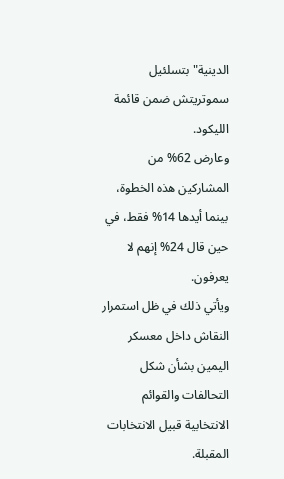الدينية" بتسلئيل سموتريتش ضمن قائمة الليكود.
وعارض 62% من المشاركين هذه الخطوة، بينما أيدها 14% فقط، في حين قال 24% إنهم لا يعرفون.
ويأتي ذلك في ظل استمرار النقاش داخل معسكر اليمين بشأن شكل التحالفات والقوائم الانتخابية قبيل الانتخابات المقبلة.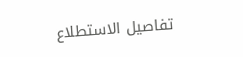تفاصيل الاستطلاع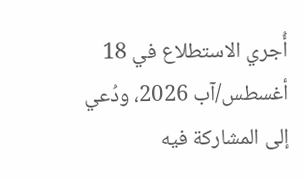أُجري الاستطلاع في 18 أغسطس/آب 2026، ودُعي إلى المشاركة فيه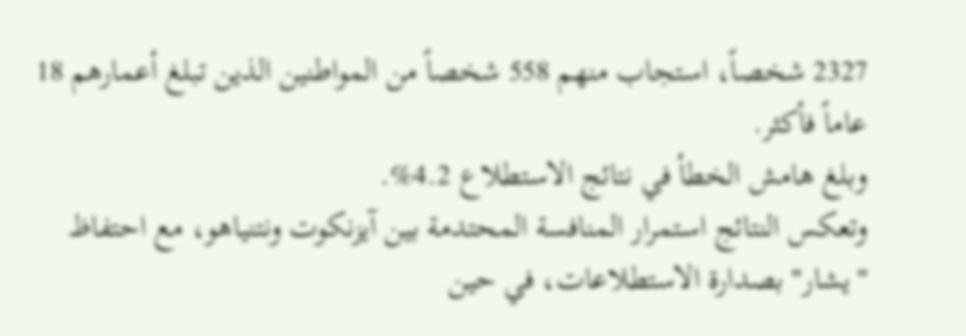2327 شخصاً، استجاب منهم 558 شخصاً من المواطنين الذين تبلغ أعمارهم 18 عاماً فأكثر.
وبلغ هامش الخطأ في نتائج الاستطلاع 4.2%.
وتعكس النتائج استمرار المنافسة المحتدمة بين آيزنكوت ونتنياهو، مع احتفاظ "يشار" بصدارة الاستطلاعات، في حين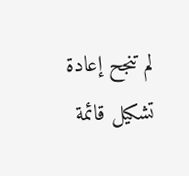لم تنجح إعادة تشكيل قائمة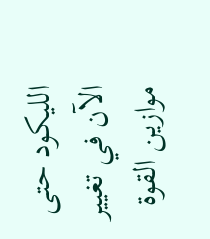الليكود حتى الآن في تغيير موازين القوة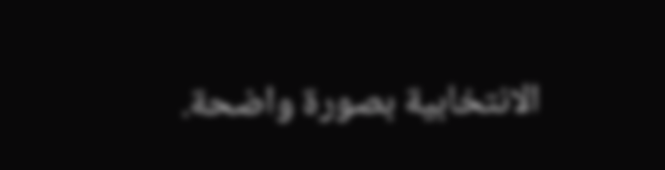الانتخابية بصورة واضحة.